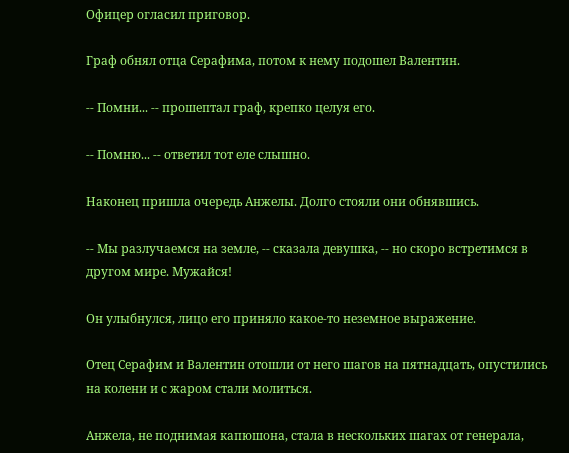Офицер огласил приговор.

Граф обнял отца Серафима, потом к нему подошел Валентин.

-- Помни... -- прошептал граф, крепко целуя его.

-- Помню... -- ответил тот еле слышно.

Наконец пришла очередь Анжелы. Долго стояли они обнявшись.

-- Мы разлучаемся на земле, -- сказала девушка, -- но скоро встретимся в другом мире. Мужайся!

Он улыбнулся, лицо его приняло какое-то неземное выражение.

Отец Серафим и Валентин отошли от него шагов на пятнадцать, опустились на колени и с жаром стали молиться.

Анжела, не поднимая капюшона, стала в нескольких шагах от генерала,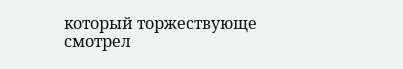который торжествующе смотрел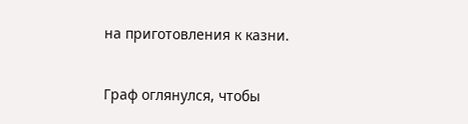на приготовления к казни.

Граф оглянулся, чтобы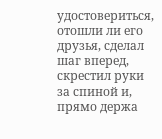удостовериться, отошли ли его друзья, сделал шаг вперед, скрестил руки за спиной и, прямо держа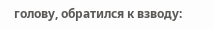голову, обратился к взводу: